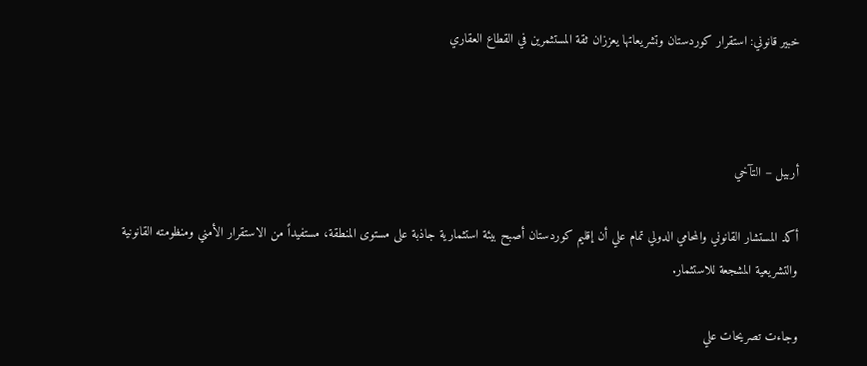خبير قانوني: استقرار كوردستان وتشريعاتها يعززان ثقة المستثمرين في القطاع العقاري



أربيل – التآخي

أكد المستشار القانوني والمحامي الدولي تمام علي أن إقليم كوردستان أصبح بيئة استثمارية جاذبة على مستوى المنطقة، مستفيداً من الاستقرار الأمني ومنظومته القانونية والتشريعية المشجعة للاستثمار.

وجاءت تصريحات علي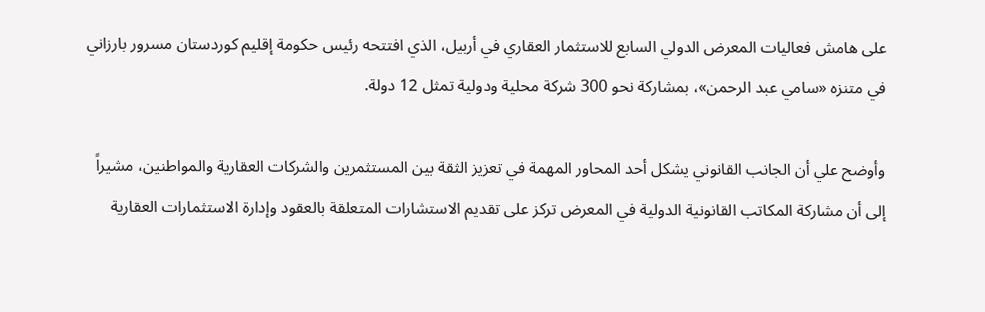على هامش فعاليات المعرض الدولي السابع للاستثمار العقاري في أربيل، الذي افتتحه رئيس حكومة إقليم كوردستان مسرور بارزاني في متنزه «سامي عبد الرحمن»، بمشاركة نحو 300 شركة محلية ودولية تمثل 12 دولة.

وأوضح علي أن الجانب القانوني يشكل أحد المحاور المهمة في تعزيز الثقة بين المستثمرين والشركات العقارية والمواطنين، مشيراً إلى أن مشاركة المكاتب القانونية الدولية في المعرض تركز على تقديم الاستشارات المتعلقة بالعقود وإدارة الاستثمارات العقارية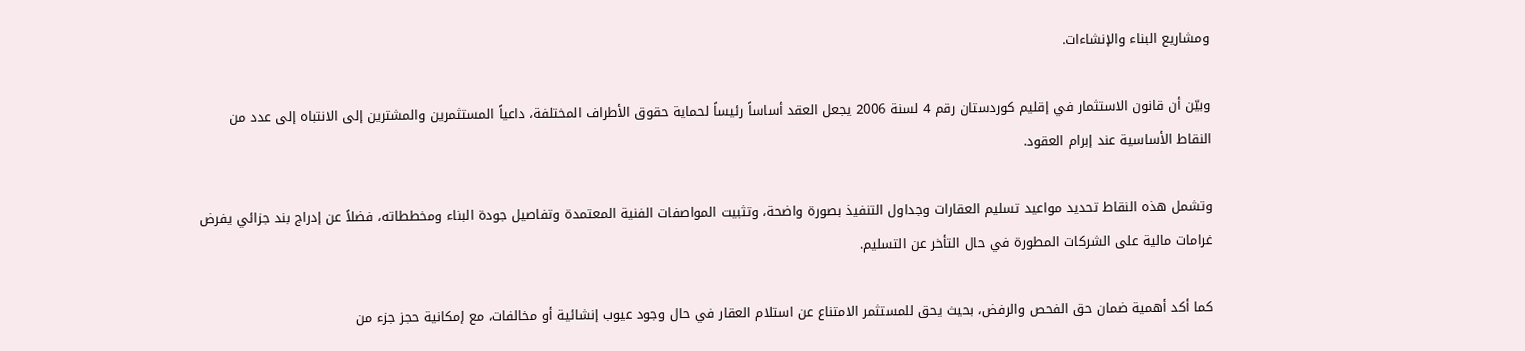ومشاريع البناء والإنشاءات.

وبيّن أن قانون الاستثمار في إقليم كوردستان رقم 4 لسنة 2006 يجعل العقد أساساً رئيساً لحماية حقوق الأطراف المختلفة، داعياً المستثمرين والمشترين إلى الانتباه إلى عدد من النقاط الأساسية عند إبرام العقود.

وتشمل هذه النقاط تحديد مواعيد تسليم العقارات وجداول التنفيذ بصورة واضحة، وتثبيت المواصفات الفنية المعتمدة وتفاصيل جودة البناء ومخططاته، فضلاً عن إدراج بند جزائي يفرض غرامات مالية على الشركات المطورة في حال التأخر عن التسليم.

كما أكد أهمية ضمان حق الفحص والرفض، بحيث يحق للمستثمر الامتناع عن استلام العقار في حال وجود عيوب إنشائية أو مخالفات، مع إمكانية حجز جزء من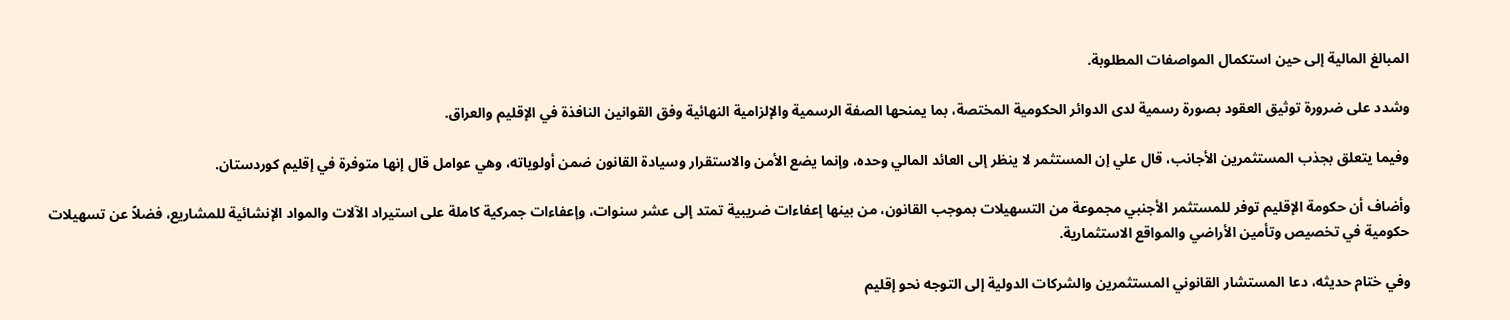المبالغ المالية إلى حين استكمال المواصفات المطلوبة.

وشدد على ضرورة توثيق العقود بصورة رسمية لدى الدوائر الحكومية المختصة، بما يمنحها الصفة الرسمية والإلزامية النهائية وفق القوانين النافذة في الإقليم والعراق.

وفيما يتعلق بجذب المستثمرين الأجانب، قال علي إن المستثمر لا ينظر إلى العائد المالي وحده، وإنما يضع الأمن والاستقرار وسيادة القانون ضمن أولوياته، وهي عوامل قال إنها متوفرة في إقليم كوردستان.

وأضاف أن حكومة الإقليم توفر للمستثمر الأجنبي مجموعة من التسهيلات بموجب القانون، من بينها إعفاءات ضريبية تمتد إلى عشر سنوات، وإعفاءات جمركية كاملة على استيراد الآلات والمواد الإنشائية للمشاريع، فضلاً عن تسهيلات حكومية في تخصيص وتأمين الأراضي والمواقع الاستثمارية.

وفي ختام حديثه، دعا المستشار القانوني المستثمرين والشركات الدولية إلى التوجه نحو إقليم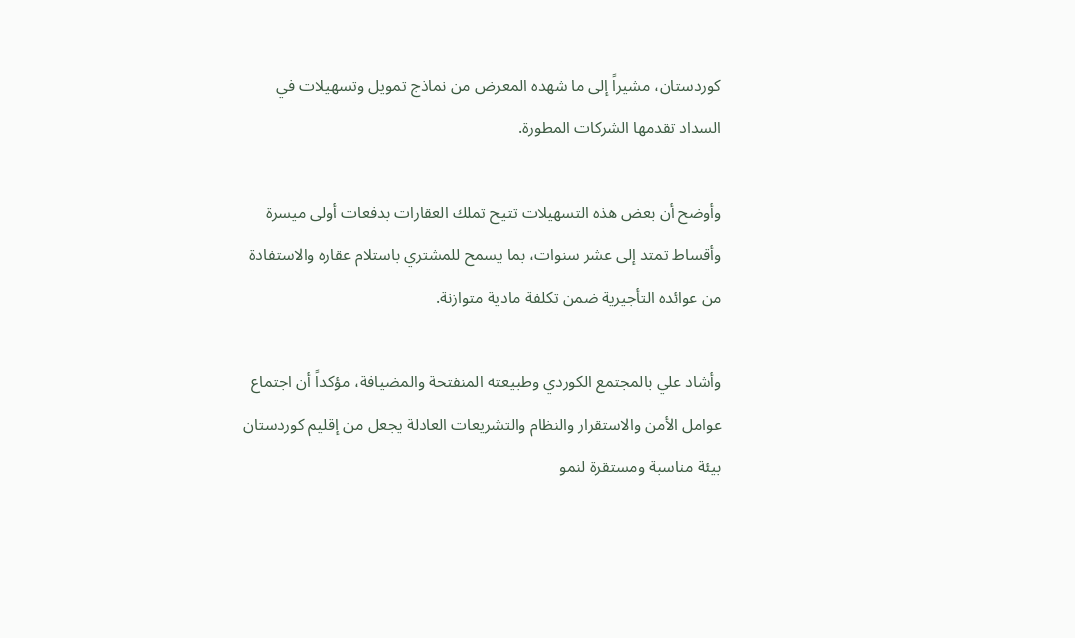كوردستان، مشيراً إلى ما شهده المعرض من نماذج تمويل وتسهيلات في السداد تقدمها الشركات المطورة.

وأوضح أن بعض هذه التسهيلات تتيح تملك العقارات بدفعات أولى ميسرة وأقساط تمتد إلى عشر سنوات، بما يسمح للمشتري باستلام عقاره والاستفادة من عوائده التأجيرية ضمن تكلفة مادية متوازنة.

وأشاد علي بالمجتمع الكوردي وطبيعته المنفتحة والمضيافة، مؤكداً أن اجتماع عوامل الأمن والاستقرار والنظام والتشريعات العادلة يجعل من إقليم كوردستان بيئة مناسبة ومستقرة لنمو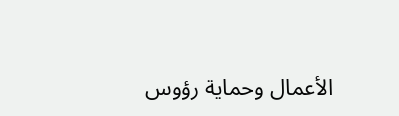الأعمال وحماية رؤوس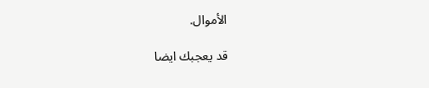الأموال.

قد يعجبك ايضا